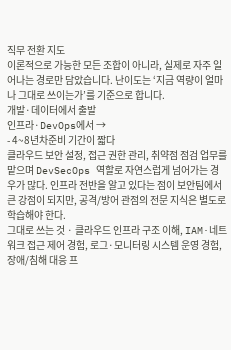직무 전환 지도
이론적으로 가능한 모든 조합이 아니라, 실제로 자주 일어나는 경로만 담았습니다. 난이도는 ‘지금 역량이 얼마나 그대로 쓰이는가’를 기준으로 합니다.
개발·데이터에서 출발
인프라·DevOps에서 →
- 4~8년차준비 기간이 짧다
클라우드 보안 설정, 접근 권한 관리, 취약점 점검 업무를 맡으며 DevSecOps 역할로 자연스럽게 넘어가는 경우가 많다. 인프라 전반을 알고 있다는 점이 보안팀에서 큰 강점이 되지만, 공격/방어 관점의 전문 지식은 별도로 학습해야 한다.
그대로 쓰는 것 · 클라우드 인프라 구조 이해, IAM·네트워크 접근 제어 경험, 로그·모니터링 시스템 운영 경험, 장애/침해 대응 프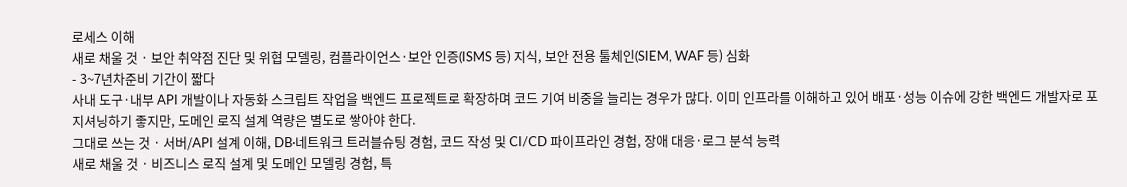로세스 이해
새로 채울 것 · 보안 취약점 진단 및 위협 모델링, 컴플라이언스·보안 인증(ISMS 등) 지식, 보안 전용 툴체인(SIEM, WAF 등) 심화
- 3~7년차준비 기간이 짧다
사내 도구·내부 API 개발이나 자동화 스크립트 작업을 백엔드 프로젝트로 확장하며 코드 기여 비중을 늘리는 경우가 많다. 이미 인프라를 이해하고 있어 배포·성능 이슈에 강한 백엔드 개발자로 포지셔닝하기 좋지만, 도메인 로직 설계 역량은 별도로 쌓아야 한다.
그대로 쓰는 것 · 서버/API 설계 이해, DB·네트워크 트러블슈팅 경험, 코드 작성 및 CI/CD 파이프라인 경험, 장애 대응·로그 분석 능력
새로 채울 것 · 비즈니스 로직 설계 및 도메인 모델링 경험, 특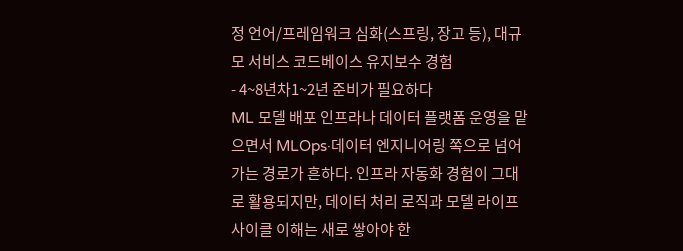정 언어/프레임워크 심화(스프링, 장고 등), 대규모 서비스 코드베이스 유지보수 경험
- 4~8년차1~2년 준비가 필요하다
ML 모델 배포 인프라나 데이터 플랫폼 운영을 맡으면서 MLOps·데이터 엔지니어링 쪽으로 넘어가는 경로가 흔하다. 인프라 자동화 경험이 그대로 활용되지만, 데이터 처리 로직과 모델 라이프사이클 이해는 새로 쌓아야 한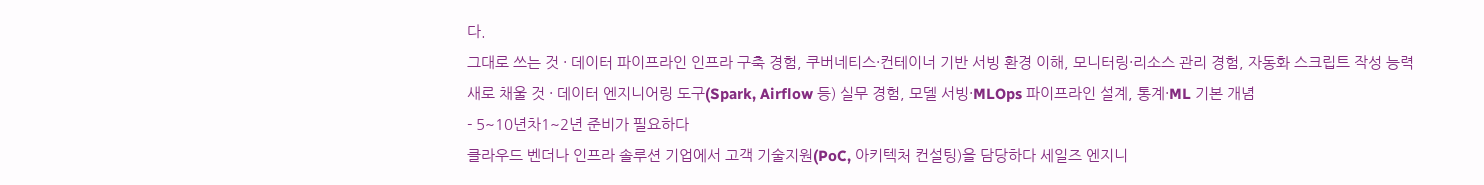다.
그대로 쓰는 것 · 데이터 파이프라인 인프라 구축 경험, 쿠버네티스·컨테이너 기반 서빙 환경 이해, 모니터링·리소스 관리 경험, 자동화 스크립트 작성 능력
새로 채울 것 · 데이터 엔지니어링 도구(Spark, Airflow 등) 실무 경험, 모델 서빙·MLOps 파이프라인 설계, 통계·ML 기본 개념
- 5~10년차1~2년 준비가 필요하다
클라우드 벤더나 인프라 솔루션 기업에서 고객 기술지원(PoC, 아키텍처 컨설팅)을 담당하다 세일즈 엔지니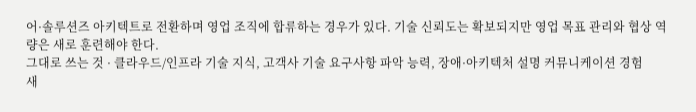어·솔루션즈 아키텍트로 전환하며 영업 조직에 합류하는 경우가 있다. 기술 신뢰도는 확보되지만 영업 목표 관리와 협상 역량은 새로 훈련해야 한다.
그대로 쓰는 것 · 클라우드/인프라 기술 지식, 고객사 기술 요구사항 파악 능력, 장애·아키텍처 설명 커뮤니케이션 경험
새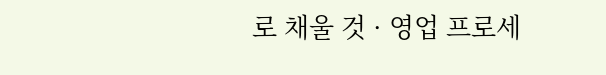로 채울 것 · 영업 프로세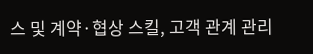스 및 계약·협상 스킬, 고객 관계 관리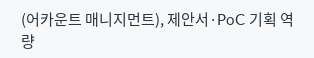(어카운트 매니지먼트), 제안서·PoC 기획 역량